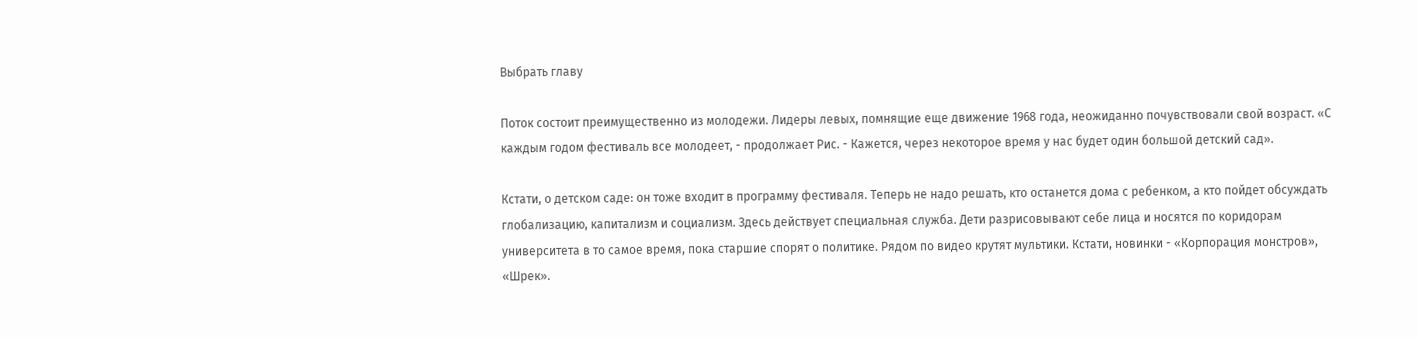Выбрать главу

Поток состоит преимущественно из молодежи. Лидеры левых, помнящие еще движение 1968 года, неожиданно почувствовали свой возраст. «С каждым годом фестиваль все молодеет, - продолжает Рис. - Кажется, через некоторое время у нас будет один большой детский сад».

Кстати, о детском саде: он тоже входит в программу фестиваля. Теперь не надо решать, кто останется дома с ребенком, а кто пойдет обсуждать глобализацию, капитализм и социализм. Здесь действует специальная служба. Дети разрисовывают себе лица и носятся по коридорам университета в то самое время, пока старшие спорят о политике. Рядом по видео крутят мультики. Кстати, новинки - «Корпорация монстров», «Шрек».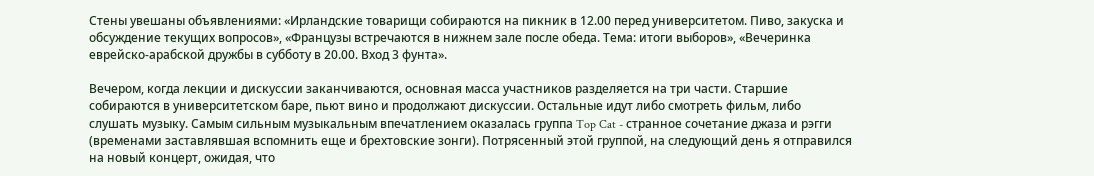Стены увешаны объявлениями: «Ирландские товарищи собираются на пикник в 12.00 перед университетом. Пиво, закуска и обсуждение текущих вопросов», «Французы встречаются в нижнем зале после обеда. Тема: итоги выборов», «Вечеринка еврейско-арабской дружбы в субботу в 20.00. Вход 3 фунта».

Вечером, когда лекции и дискуссии заканчиваются, основная масса участников разделяется на три части. Старшие собираются в университетском баре, пьют вино и продолжают дискуссии. Остальные идут либо смотреть фильм, либо слушать музыку. Самым сильным музыкальным впечатлением оказалась группа Top Cat - странное сочетание джаза и рэгги (временами заставлявшая вспомнить еще и брехтовские зонги). Потрясенный этой группой, на следующий день я отправился на новый концерт, ожидая, что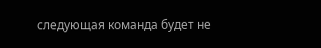следующая команда будет не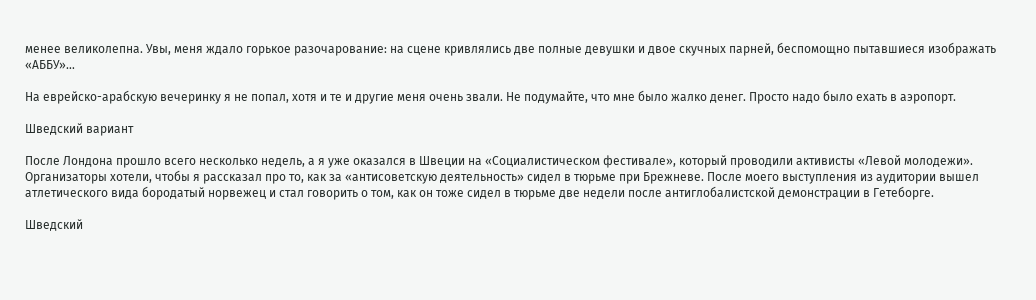менее великолепна. Увы, меня ждало горькое разочарование: на сцене кривлялись две полные девушки и двое скучных парней, беспомощно пытавшиеся изображать «АББУ»…

На еврейско-арабскую вечеринку я не попал, хотя и те и другие меня очень звали. Не подумайте, что мне было жалко денег. Просто надо было ехать в аэропорт.

Шведский вариант

После Лондона прошло всего несколько недель, а я уже оказался в Швеции на «Социалистическом фестивале», который проводили активисты «Левой молодежи». Организаторы хотели, чтобы я рассказал про то, как за «антисоветскую деятельность» сидел в тюрьме при Брежневе. После моего выступления из аудитории вышел атлетического вида бородатый норвежец и стал говорить о том, как он тоже сидел в тюрьме две недели после антиглобалистской демонстрации в Гетеборге.

Шведский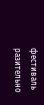фестиваль разительно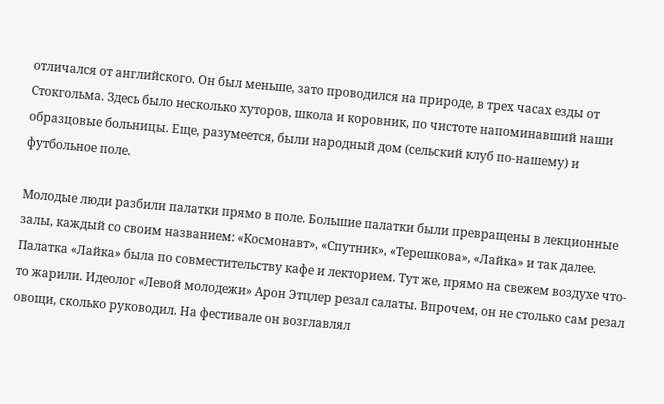отличался от английского. Он был меньше, зато проводился на природе, в трех часах езды от Стокгольма. Здесь было несколько хуторов, школа и коровник, по чистоте напоминавший наши образцовые больницы. Еще, разумеется, были народный дом (сельский клуб по-нашему) и футбольное поле.

Молодые люди разбили палатки прямо в поле. Большие палатки были превращены в лекционные залы, каждый со своим названием: «Космонавт», «Спутник», «Терешкова», «Лайка» и так далее. Палатка «Лайка» была по совместительству кафе и лекторием. Тут же, прямо на свежем воздухе что-то жарили. Идеолог «Левой молодежи» Арон Этцлер резал салаты. Впрочем, он не столько сам резал овощи, сколько руководил. На фестивале он возглавлял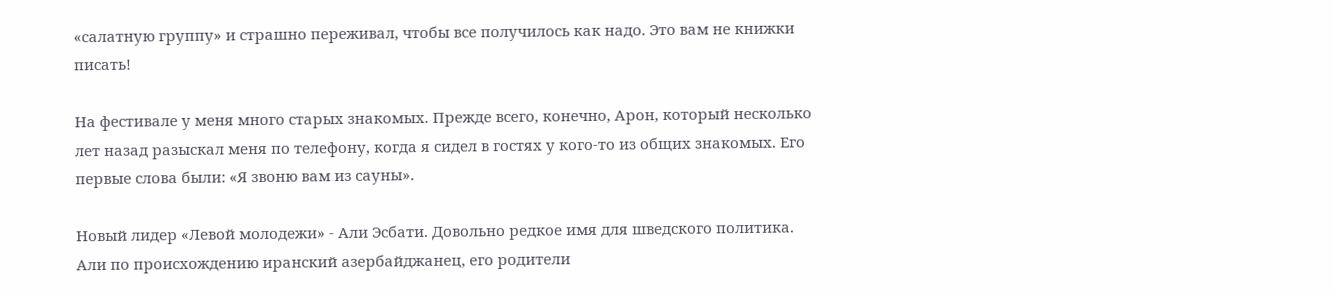«салатную группу» и страшно переживал, чтобы все получилось как надо. Это вам не книжки писать!

На фестивале у меня много старых знакомых. Прежде всего, конечно, Арон, который несколько лет назад разыскал меня по телефону, когда я сидел в гостях у кого-то из общих знакомых. Его первые слова были: «Я звоню вам из сауны».

Новый лидер «Левой молодежи» - Али Эсбати. Довольно редкое имя для шведского политика. Али по происхождению иранский азербайджанец, его родители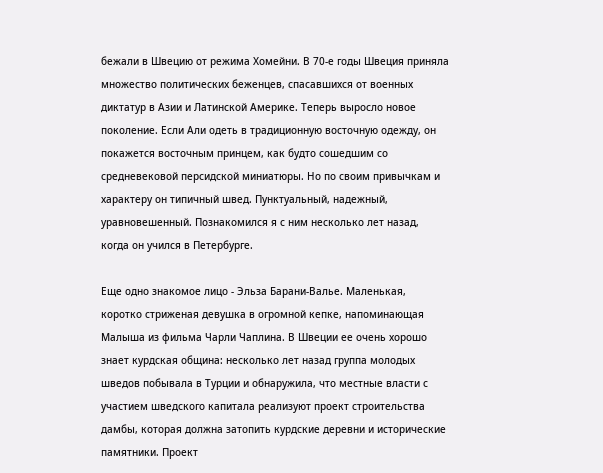бежали в Швецию от режима Хомейни. В 70-е годы Швеция приняла множество политических беженцев, спасавшихся от военных диктатур в Азии и Латинской Америке. Теперь выросло новое поколение. Если Али одеть в традиционную восточную одежду, он покажется восточным принцем, как будто сошедшим со средневековой персидской миниатюры. Но по своим привычкам и характеру он типичный швед. Пунктуальный, надежный, уравновешенный. Познакомился я с ним несколько лет назад, когда он учился в Петербурге.

Еще одно знакомое лицо - Эльза Барани-Валье. Маленькая, коротко стриженая девушка в огромной кепке, напоминающая Малыша из фильма Чарли Чаплина. В Швеции ее очень хорошо знает курдская община: несколько лет назад группа молодых шведов побывала в Турции и обнаружила, что местные власти с участием шведского капитала реализуют проект строительства дамбы, которая должна затопить курдские деревни и исторические памятники. Проект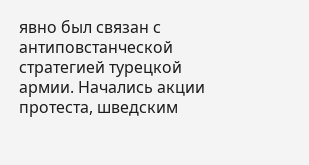явно был связан с антиповстанческой стратегией турецкой армии. Начались акции протеста, шведским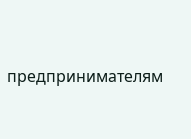предпринимателям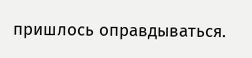пришлось оправдываться.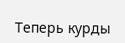Теперь курды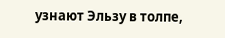узнают Эльзу в толпе,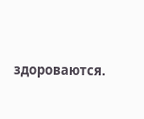здороваются.